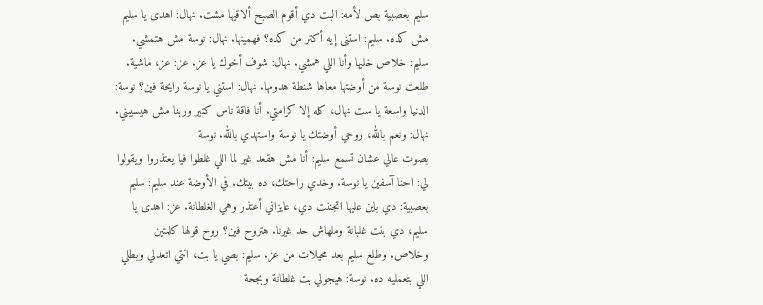سليم بعصبية بص لأمه: البت دي أقوم الصبح ألاقيها مشت. نهال: اهدى يا سليم مش كده. سليم: استنى إيه أكتر من كده؟ فهمينها. نهال: نوسة مش هتمشي. سليم: خلاص خليها وأنا اللي همشي. نهال: شوف أخوك يا عز. عز: عز، ماشية. طلعت نوسة من أوضتها معاها شنطة هدومها. نهال: استني يا نوسة رايحة فين؟ نوسة: الدنيا واسعة يا ست نهال، كله إلا كرامتي. أنا فاقة ناس كتير وربنا مش هيسيبني. نهال: ونعم بالله، روحي أوضتك يا نوسة واستهدي بالله. نوسة
بصوت عالي عشان تسمع سليم: أنا مش هقعد غير لما اللي غلطوا فيا يعتذروا ويقولوا لي: احنا آسفين يا نوسة. وخدي راحتك، ده بيتك. في الأوضة عند سليم: سليم بعصبية: دي باين عليها اتجننت دي، عايزاني أعتذر وهي الغلطانة. عز: اهدى يا سليم، دي بنت غلبانة وملهاش حد غيرنا. هتروح فين؟ روح قولها كلمتين وخلاص. وطلع سليم بعد محيلات من عز. سليم: بصي يا بت، انتي اتعدلي وبطلي اللي بتعمليه ده. نوسة: هيجولي بت غلطانة وبجحة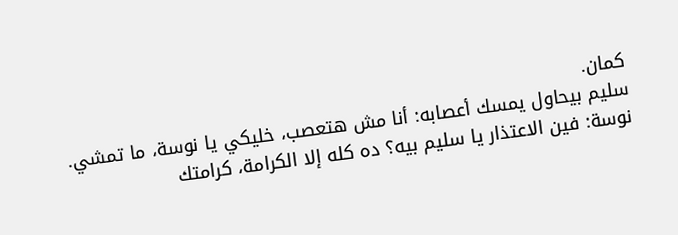كمان.
سليم بيحاول يمسك أعصابه: أنا مش هتعصب، خليكي يا نوسة، ما تمشي. نوسة: فين الاعتذار يا سليم بيه؟ ده كله إلا الكرامة، كرامتك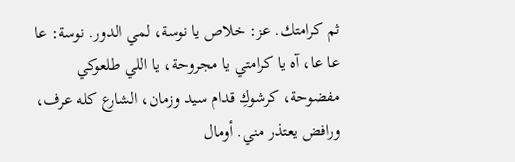ثم كرامتك. عز: خلاص يا نوسة، لمي الدور. نوسة: عا عا عا، آه يا كرامتي يا مجروحة، يا اللي طلعوكي مفضوحة، كرشوكِ قدام سيد وزمان، الشارع كله عرف، ورافض يعتذر مني. أومال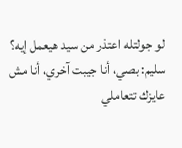لو جولتله اعتذر من سيد هيعمل إيه؟ سليم: بصي، أنا جيبت آخري، أنا مش عايزك تتعاملي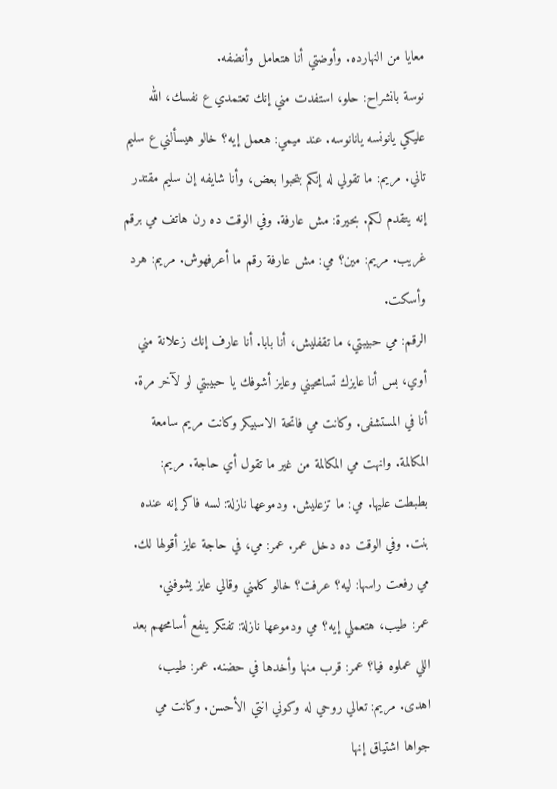معايا من النهارده. وأوضتي أنا هتعامل وأنضفه.
نوسة بانشراح: حلو، استفدت مني إنك تعتمدي ع نفسك، الله عليكي يانونسه يانانوسه. عند ميمي: هعمل إيه؟ خالو هيسألني ع سليم تاني. مريم: ما تقولي له إنكم بتحبوا بعض، وأنا شايفه إن سليم مقتدر إنه يتقدم لكم. بحيرة: مش عارفة. وفي الوقت ده رن هاتف مي برقم غريب. مريم: مين؟ مي: مش عارفة رقم ما أعرفهوش. مريم: هرد وأسكت.
الرقم: مي حبيبتي، ما تقفليش، أنا بابا. أنا عارف إنك زعلانة مني أوي، بس أنا عايزك تسامحيني وعايز أشوفك يا حبيبتي لو لآخر مرة. أنا في المستشفى. وكانت مي فاتحة الاسبيكر وكانت مريم سامعة المكالمة. وانهت مي المكالمة من غير ما تقول أي حاجة. مريم: بطبطت عليها. مي: ما تزعليش. ودموعها نازلة: لسه فاكر إنه عنده بنت. وفي الوقت ده دخل عمر. عمر: مي، في حاجة عايز أقولها لك. مي رفعت راسها: ليه؟ عرفت؟ خالو كلمني وقالي عايز يشوفني.
عمر: طيب، هتعملي إيه؟ مي ودموعها نازلة: تفتكر ينفع أسامحهم بعد اللي عملوه فيا؟ عمر: قرب منها وأخدها في حضنه. عمر: طيب، اهدى. مريم: تعالي روحي له وكوني انتي الأحسن. وكانت مي جواها اشتياق إنها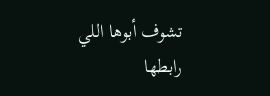تشوف أبوها اللي رابطها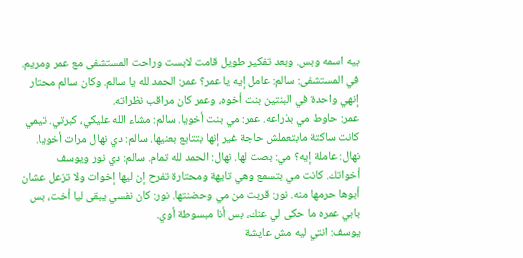بيه اسمه وبس. وبعد تفكير طويل قامت لابست وراحت المستشفى مع عمر ومريم. في المستشفى: سالم: عامل إيه يا عمر؟ عمر: الحمد لله يا سالم. وكان سالم محتار إنهي واحدة في البنتين بنت أخوه، وعمر كان مراقب نظراته.
عمر: حاوط مي بذراعه. عمر: مي بنت أخويا. سالم: مشاء الله عليكي، كبرتي. تيمي كانت ساكتة مابتعملش حاجة غير إنها بتتابع بعنيها. سالم: دي نهال مرات أخويا. نهال: عاملة إيه؟ مي: بصت لها. نهال: الحمد لله تمام. سالم: دي نور ويوسف أخواتك. كانت مي بتسمع وهي تايهة ومحتارة تفرح إن ليها إخوات ولا تزعل عشان أبوها حرمها منه. نور: قربت من مي وحضنتها. نور: كان نفسي يبقى ليا أخت، بس بابي عمره ما حكى لي عنك، بس أنا مبسوطة أوي.
يوسف: انتي ليه مش عايشة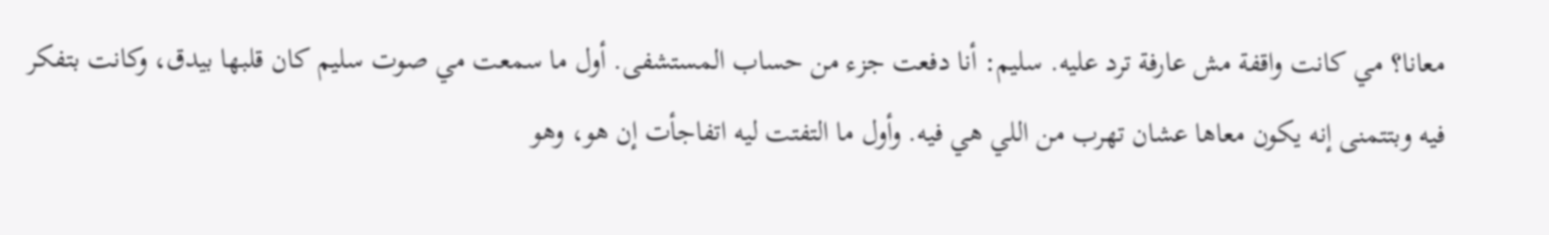معانا؟ مي كانت واقفة مش عارفة ترد عليه. سليم: أنا دفعت جزء من حساب المستشفى. أول ما سمعت مي صوت سليم كان قلبها بيدق، وكانت بتفكر فيه وبتتمنى إنه يكون معاها عشان تهرب من اللي هي فيه. وأول ما التفتت ليه اتفاجأت إن هو، وهو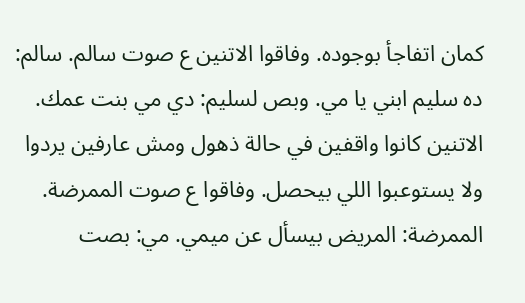كمان اتفاجأ بوجوده. وفاقوا الاتنين ع صوت سالم. سالم: ده سليم ابني يا مي. وبص لسليم: دي مي بنت عمك.
الاتنين كانوا واقفين في حالة ذهول ومش عارفين يردوا ولا يستوعبوا اللي بيحصل. وفاقوا ع صوت الممرضة. الممرضة: المريض بيسأل عن ميمي. مي: بصت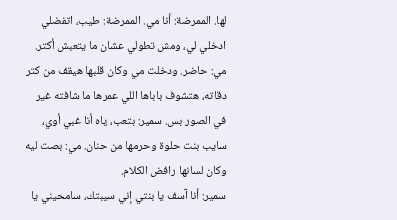لها. الممرضة: أنا مي. الممرضة: طيب، اتفضلي ادخلي لي، ومش تطولي عشان ما يتعبش أكتر. مي: حاضر. ودخلت مي وكان قلبها هيقف من كتر دقاته، هتشوف باباها اللي عمرها ما شافته غير في الصور بس. سمير: بتعب، ياه أنا غبي أوي، سايب بنت حلوة وحرمها من حنان. مي: بصت ليه وكان لسانها رافض الكلام.
سمير: أنا آسف يا بنتي إني سيبتك، سامحيني يا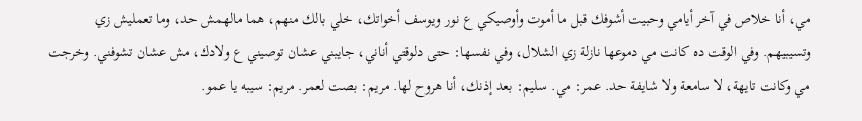مي، أنا خلاص في آخر أيامي وحبيت أشوفك قبل ما أموت وأوصيكي ع نور ويوسف أخواتك، خلي بالك منهم، هما مالهمش حد، وما تعمليش زي وتسيبيهم. وفي الوقت ده كانت مي دموعها نازلة زي الشلال، وفي نفسها: حتى دلوقتي أناني، جايبني عشان توصيني ع ولادك، مش عشان تشوفني. وخرجت مي وكانت تايهة، لا سامعة ولا شايفة حد. عمر: مي. سليم: بعد إذنك، أنا هروح لها. مريم: بصت لعمر. مريم: سيبه يا عمو.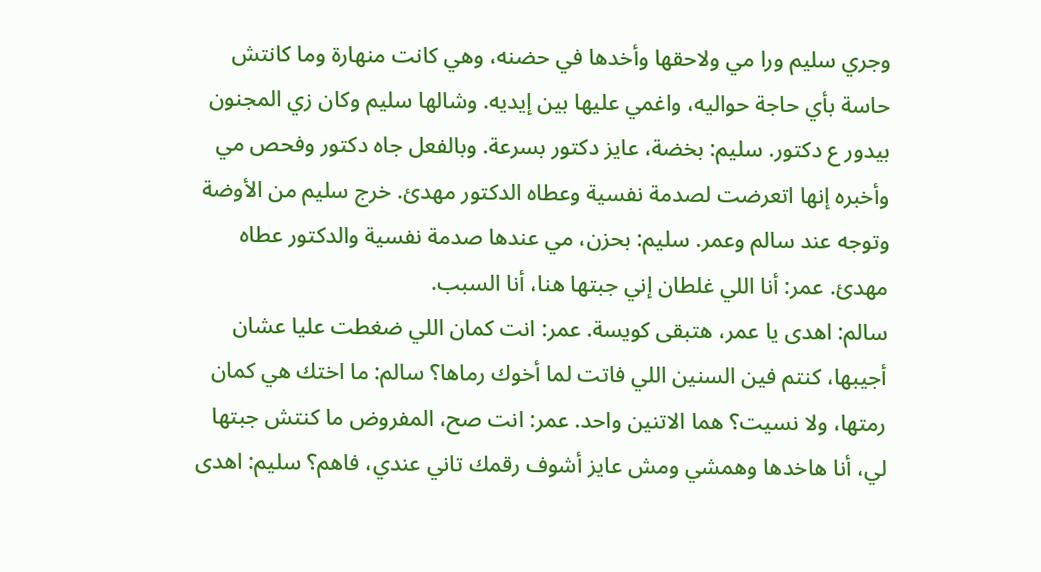وجري سليم ورا مي ولاحقها وأخدها في حضنه، وهي كانت منهارة وما كانتش حاسة بأي حاجة حواليه، واغمي عليها بين إيديه. وشالها سليم وكان زي المجنون بيدور ع دكتور. سليم: بخضة، عايز دكتور بسرعة. وبالفعل جاه دكتور وفحص مي وأخبره إنها اتعرضت لصدمة نفسية وعطاه الدكتور مهدئ. خرج سليم من الأوضة وتوجه عند سالم وعمر. سليم: بحزن، مي عندها صدمة نفسية والدكتور عطاه مهدئ. عمر: أنا اللي غلطان إني جبتها هنا، أنا السبب.
سالم: اهدى يا عمر، هتبقى كويسة. عمر: انت كمان اللي ضغطت عليا عشان أجيبها، كنتم فين السنين اللي فاتت لما أخوك رماها؟ سالم: ما اختك هي كمان رمتها، ولا نسيت؟ هما الاتنين واحد. عمر: انت صح، المفروض ما كنتش جبتها لي، أنا هاخدها وهمشي ومش عايز أشوف رقمك تاني عندي، فاهم؟ سليم: اهدى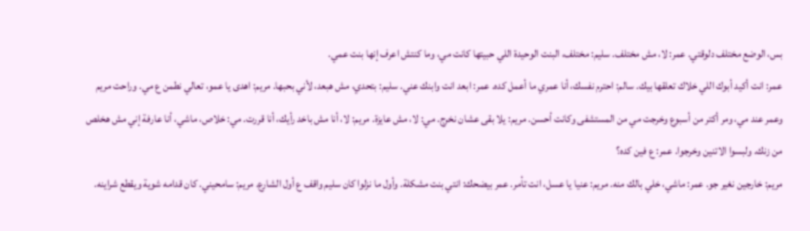بس، الوضع مختلف دلوقتي. عمر: لا، مش مختلف. سليم: مختلف، البنت الوحيدة اللي حبيتها كانت مي، وما كنتش اعرف إنها بنت عمي.
عمر: انت أكيد أبوك اللي خلاك تعلقها بيك. سالم: احترم نفسك، أنا عمري ما أعمل كده. عمر: ابعد انت وابنك عني. سليم: بتحدي، مش هبعد، لأني بحبها. مريم: اهدى يا عمو، تعالي نطمن ع مي. وراحت مريم وعمر عند مي، ومر أكتر من أسبوع وخرجت مي من المستشفى وكانت أحسن. مريم: يلا بقى عشان نخرج. مي: لا، مش عايزة. مريم: لا، أنا مش باخد رأيك، أنا قررت. مي: خلاص، ماشي، أنا عارفة إني مش هخلص من زنك. ولبسوا الاتنين وخرجوا. عمر: ع فين كده؟
مريم: خارجين نغير جو. عمر: ماشي، خلي بالك منه. مريم: عنيا يا عسل، انت تأمر. عمر بيضحك: انتي بنت مشكلة. وأول ما نزلوا كان سليم واقف ع أول الشارع. مريم: سامحيني. كان قدامه شوية ويقطع شراينه.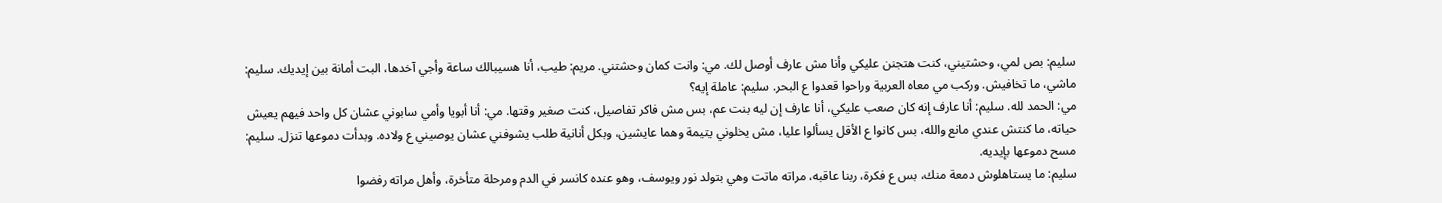سليم: بص لمي، وحشتيني، كنت هتجنن عليكي وأنا مش عارف أوصل لك. مي: وانت كمان وحشتني. مريم: طيب، أنا هسيبالك ساعة وأجي آخدها، البت أمانة بين إيديك. سليم: ماشي، ما تخافيش. وركب مي معاه العربية وراحوا قعدوا ع البحر. سليم: عاملة إيه؟
مي: الحمد لله. سليم: أنا عارف إنه كان صعب عليكي، أنا عارف إن ليه بنت عم، بس مش فاكر تفاصيل، كنت صغير وقتها. مي: أنا أبويا وأمي سابوني عشان كل واحد فيهم يعيش حياته، ما كنتش عندي مانع والله، بس كانوا ع الأقل يسألوا عليا، مش يخلوني يتيمة وهما عايشين، وبكل أنانية طلب يشوفني عشان يوصيني ع ولاده. وبدأت دموعها تنزل. سليم: مسح دموعها بإيديه.
سليم: ما يستاهلوش دمعة منك، بس ع فكرة، ربنا عاقبه، مراته ماتت وهي بتولد نور ويوسف، وهو عنده كانسر في الدم ومرحلة متأخرة، وأهل مراته رفضوا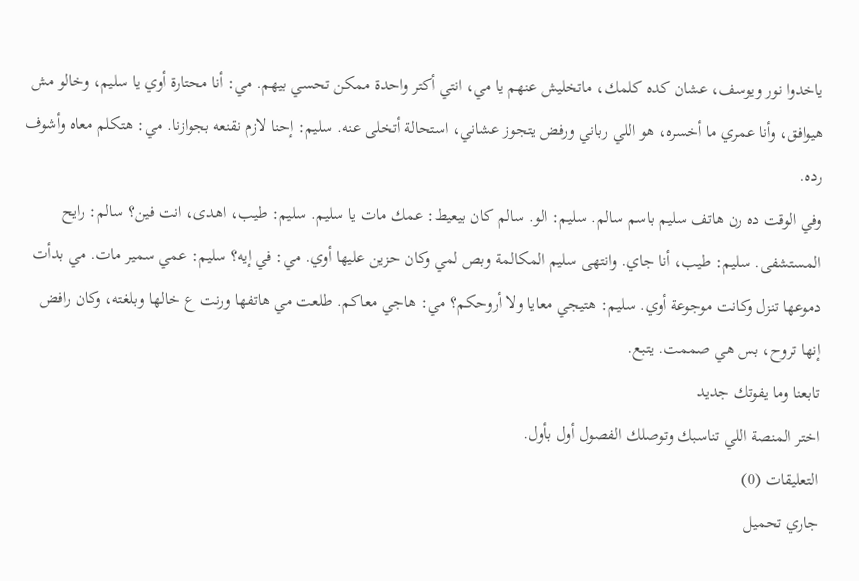ياخدوا نور ويوسف، عشان كده كلمك، ماتخليش عنهم يا مي، انتي أكتر واحدة ممكن تحسي بيهم. مي: أنا محتارة أوي يا سليم، وخالو مش هيوافق، وأنا عمري ما أخسره، هو اللي رباني ورفض يتجوز عشاني، استحالة أتخلى عنه. سليم: إحنا لازم نقنعه بجوازنا. مي: هتكلم معاه وأشوف رده.
وفي الوقت ده رن هاتف سليم باسم سالم. سليم: الو. سالم كان بيعيط: عمك مات يا سليم. سليم: طيب، اهدى، انت فين؟ سالم: رايح المستشفى. سليم: طيب، أنا جاي. وانتهى سليم المكالمة وبص لمي وكان حزين عليها أوي. مي: في إيه؟ سليم: عمي سمير مات. مي بدأت دموعها تنزل وكانت موجوعة أوي. سليم: هتيجي معايا ولا أروحكم؟ مي: هاجي معاكم. طلعت مي هاتفها ورنت ع خالها وبلغته، وكان رافض إنها تروح، بس هي صممت. يتبع.
تابعنا وما يفوتك جديد
اختر المنصة اللي تناسبك وتوصلك الفصول أول بأول.
التعليقات (0)
جاري تحميل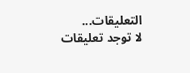التعليقات...
لا توجد تعليقات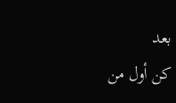بعد
كن أول من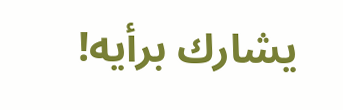يشارك برأيه!